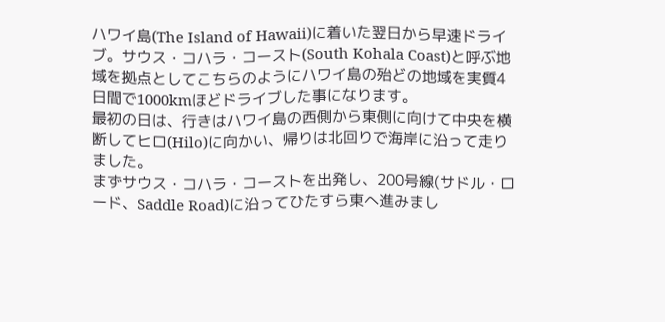ハワイ島(The Island of Hawaii)に着いた翌日から早速ドライブ。サウス・コハラ・コースト(South Kohala Coast)と呼ぶ地域を拠点としてこちらのようにハワイ島の殆どの地域を実質4日間で1000kmほどドライブした事になります。
最初の日は、行きはハワイ島の西側から東側に向けて中央を横断してヒロ(Hilo)に向かい、帰りは北回りで海岸に沿って走りました。
まずサウス・コハラ・コーストを出発し、200号線(サドル・ロード、Saddle Road)に沿ってひたすら東へ進みまし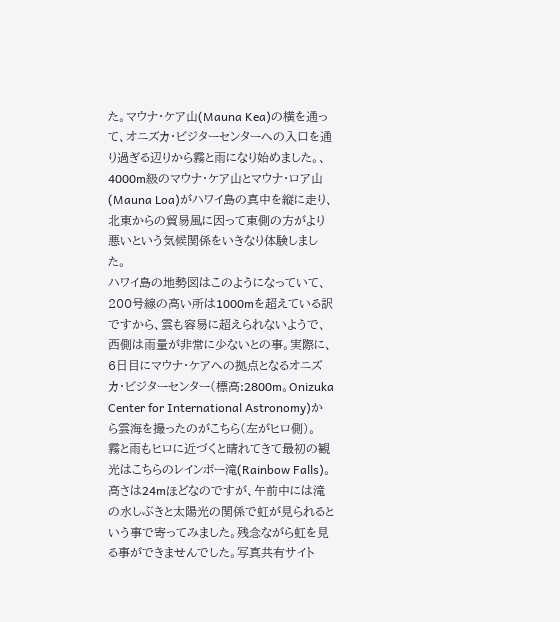た。マウナ・ケア山(Mauna Kea)の横を通って、オニズカ・ビジターセンターへの入口を通り過ぎる辺りから霧と雨になり始めました。、4000m級のマウナ・ケア山とマウナ・ロア山(Mauna Loa)がハワイ島の真中を縦に走り、北東からの貿易風に因って東側の方がより悪いという気候関係をいきなり体験しました。
ハワイ島の地勢図はこのようになっていて、200号線の高い所は1000mを超えている訳ですから、雲も容易に超えられないようで、西側は雨量が非常に少ないとの事。実際に、6日目にマウナ・ケアへの拠点となるオニズカ・ビジターセンター(標高:2800m。Onizuka Center for International Astronomy)から雲海を撮ったのがこちら(左がヒロ側)。
霧と雨もヒロに近づくと晴れてきて最初の観光はこちらのレインボー滝(Rainbow Falls)。
高さは24mほどなのですが、午前中には滝の水しぶきと太陽光の関係で虹が見られるという事で寄ってみました。残念ながら虹を見る事ができませんでした。写真共有サイト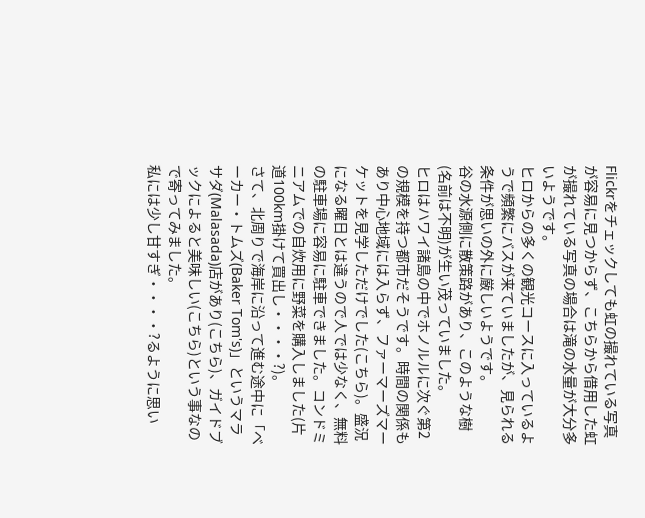Flickrをチェックしても虹の撮れている写真が容易に見つからず、こちらから借用した虹が撮れている写真の場合は滝の水量が大分多いようです。
ヒロからの多くの観光コースに入っているようで頻繁にバスが来ていましたが、見られる条件が思いの外に厳しいようです。
谷の水源側に散策路があり、このような樹(名前は不明)が生い茂っていました。
ヒロはハワイ諸島の中でホノルルに次ぐ第2の規模を持つ都市だそうです。時間の関係もあり中心地域には入らず、ファーマーズマーケットを見学しただけでした(こちら)。盛況になる曜日とは違うので人では少なく、無料の駐車場に容易に駐車できました。コンドミニアムでの自炊用に野菜を購入しました(片道100km掛けて買出し・・・・?)。
さて、北周りで海岸に沿って進む途中に「ベーカー・トムズ(Baker Tom's)」というマラサダ(Malasada)店があり(こちら)、ガイドブックによると美味しい(こちら)という事なので寄ってみました。
私には少し甘すぎ・・・・?るように思い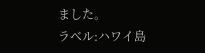ました。
ラベル:ハワイ島